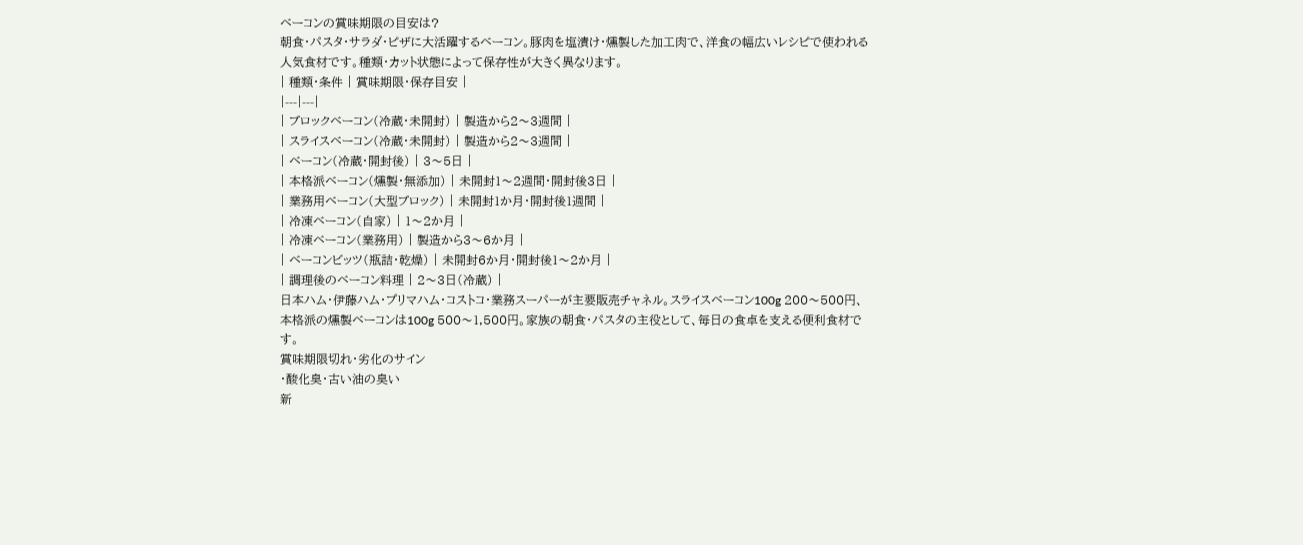ベーコンの賞味期限の目安は?
朝食・パスタ・サラダ・ピザに大活躍するベーコン。豚肉を塩漬け・燻製した加工肉で、洋食の幅広いレシピで使われる人気食材です。種類・カット状態によって保存性が大きく異なります。
| 種類・条件 | 賞味期限・保存目安 |
|---|---|
| ブロックベーコン(冷蔵・未開封) | 製造から2〜3週間 |
| スライスベーコン(冷蔵・未開封) | 製造から2〜3週間 |
| ベーコン(冷蔵・開封後) | 3〜5日 |
| 本格派ベーコン(燻製・無添加) | 未開封1〜2週間・開封後3日 |
| 業務用ベーコン(大型ブロック) | 未開封1か月・開封後1週間 |
| 冷凍ベーコン(自家) | 1〜2か月 |
| 冷凍ベーコン(業務用) | 製造から3〜6か月 |
| ベーコンビッツ(瓶詰・乾燥) | 未開封6か月・開封後1〜2か月 |
| 調理後のベーコン料理 | 2〜3日(冷蔵) |
日本ハム・伊藤ハム・プリマハム・コストコ・業務スーパーが主要販売チャネル。スライスベーコン100g 200〜500円、本格派の燻製ベーコンは100g 500〜1,500円。家族の朝食・パスタの主役として、毎日の食卓を支える便利食材です。
賞味期限切れ・劣化のサイン
・酸化臭・古い油の臭い
新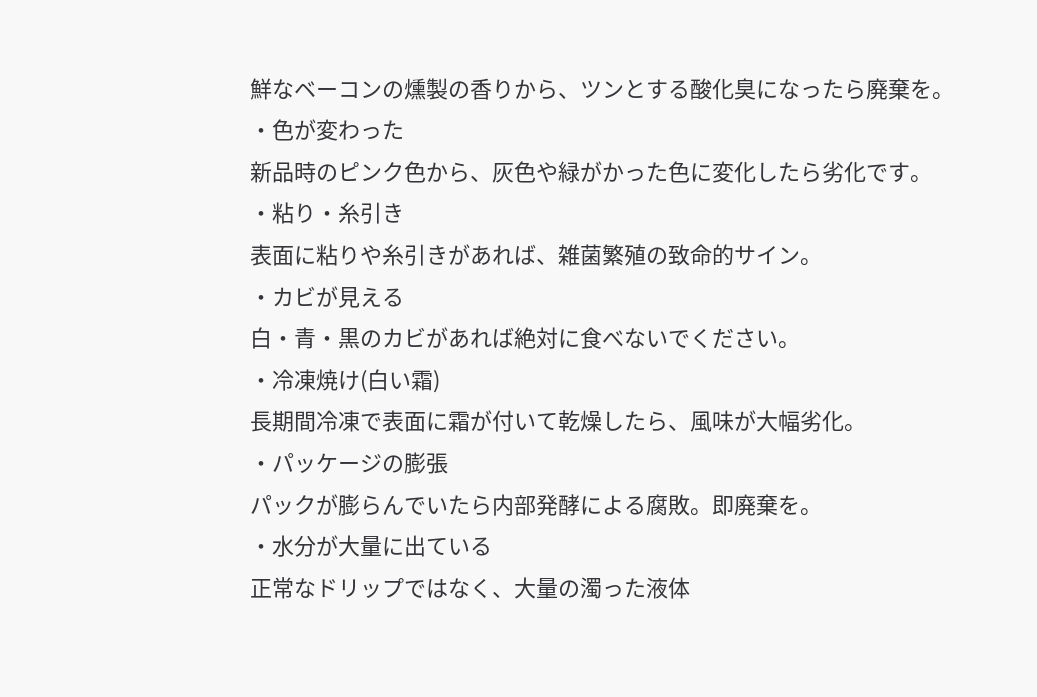鮮なベーコンの燻製の香りから、ツンとする酸化臭になったら廃棄を。
・色が変わった
新品時のピンク色から、灰色や緑がかった色に変化したら劣化です。
・粘り・糸引き
表面に粘りや糸引きがあれば、雑菌繁殖の致命的サイン。
・カビが見える
白・青・黒のカビがあれば絶対に食べないでください。
・冷凍焼け(白い霜)
長期間冷凍で表面に霜が付いて乾燥したら、風味が大幅劣化。
・パッケージの膨張
パックが膨らんでいたら内部発酵による腐敗。即廃棄を。
・水分が大量に出ている
正常なドリップではなく、大量の濁った液体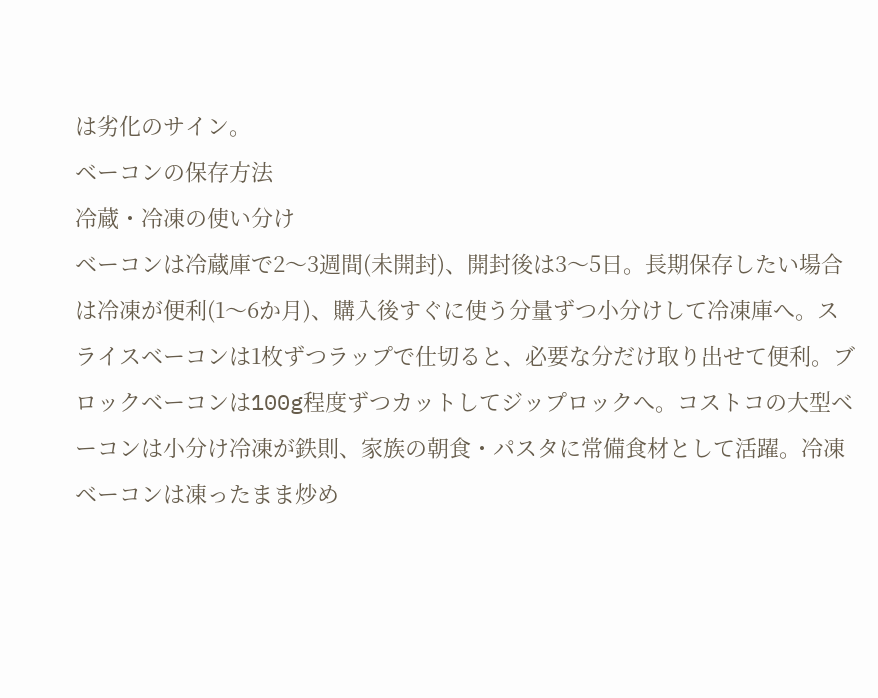は劣化のサイン。
ベーコンの保存方法
冷蔵・冷凍の使い分け
ベーコンは冷蔵庫で2〜3週間(未開封)、開封後は3〜5日。長期保存したい場合は冷凍が便利(1〜6か月)、購入後すぐに使う分量ずつ小分けして冷凍庫へ。スライスベーコンは1枚ずつラップで仕切ると、必要な分だけ取り出せて便利。ブロックベーコンは100g程度ずつカットしてジップロックへ。コストコの大型ベーコンは小分け冷凍が鉄則、家族の朝食・パスタに常備食材として活躍。冷凍ベーコンは凍ったまま炒め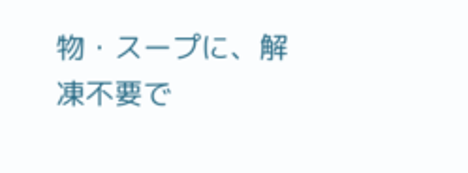物・スープに、解凍不要で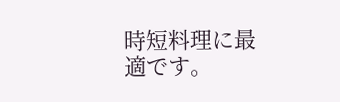時短料理に最適です。